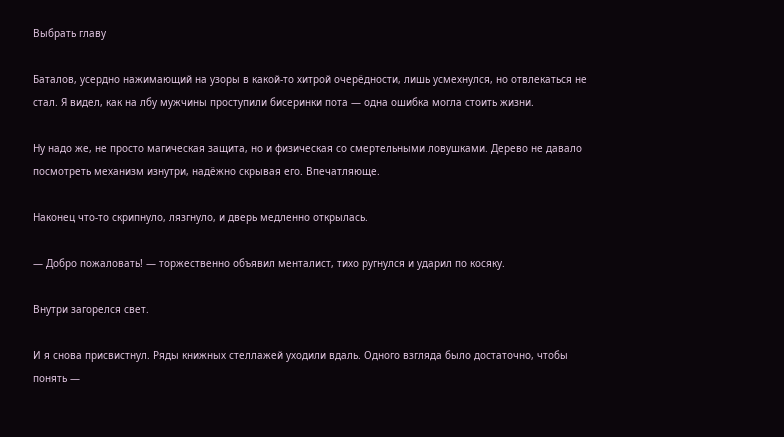Выбрать главу

Баталов, усердно нажимающий на узоры в какой-то хитрой очерёдности, лишь усмехнулся, но отвлекаться не стал. Я видел, как на лбу мужчины проступили бисеринки пота — одна ошибка могла стоить жизни.

Ну надо же, не просто магическая защита, но и физическая со смертельными ловушками. Дерево не давало посмотреть механизм изнутри, надёжно скрывая его. Впечатляюще.

Наконец что-то скрипнуло, лязгнуло, и дверь медленно открылась.

— Добро пожаловать! — торжественно объявил менталист, тихо ругнулся и ударил по косяку.

Внутри загорелся свет.

И я снова присвистнул. Ряды книжных стеллажей уходили вдаль. Одного взгляда было достаточно, чтобы понять —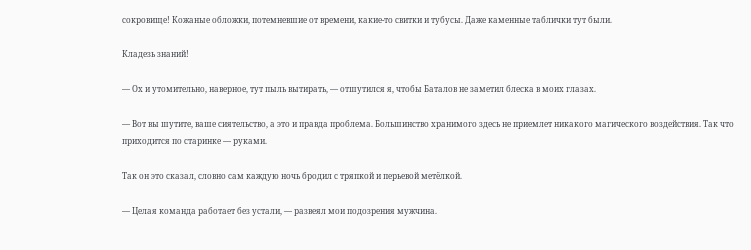сокровище! Кожаные обложки, потемневшие от времени, какие-то свитки и тубусы. Даже каменные таблички тут были.

Кладезь знаний!

— Ох и утомительно, наверное, тут пыль вытирать, — отшутился я, чтобы Баталов не заметил блеска в моих глазах.

— Вот вы шутите, ваше сиятельство, а это и правда проблема. Большинство хранимого здесь не приемлет никакого магического воздействия. Так что приходится по старинке — руками.

Так он это сказал, словно сам каждую ночь бродил с тряпкой и перьевой метёлкой.

— Целая команда работает без устали, — развеял мои подозрения мужчина.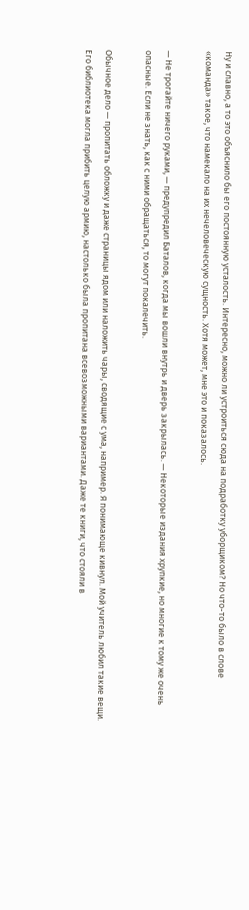Ну и славно, а то это объяснило бы его постоянную усталость. Интересно, можно ли устроиться сюда на подработку уборщиком? Но что-то было в слове «команда» такое, что намекало на их нечеловеческую сущность. Хотя может, мне это и показалось.

— Не трогайте ничего руками, — предупредил Баталов, когда мы вошли внутрь и дверь закрылась. — Некоторые издания хрупкие, но многие к тому же очень опасные. Если не знать, как с ними обращаться, то могут покалечить.

Обычное дело — пропитать обложку и даже страницы ядом или наложить чары, сводящие с ума, например. Я понимающе кивнул. Мой учитель любил такие вещи. Его библиотека могла прибить целую армию, настолько была пропитана всевозможными вариантами. Даже те книги, что стояли в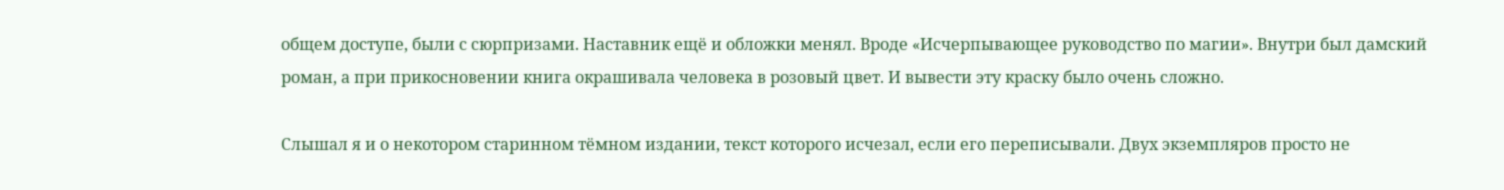общем доступе, были с сюрпризами. Наставник ещё и обложки менял. Вроде «Исчерпывающее руководство по магии». Внутри был дамский роман, а при прикосновении книга окрашивала человека в розовый цвет. И вывести эту краску было очень сложно.

Слышал я и о некотором старинном тёмном издании, текст которого исчезал, если его переписывали. Двух экземпляров просто не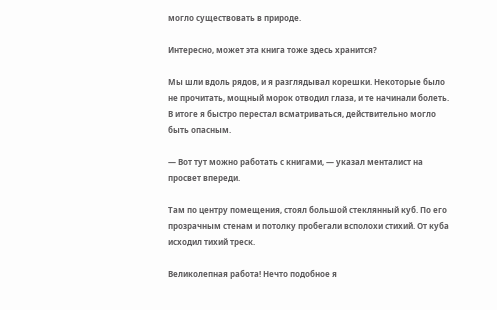могло существовать в природе.

Интересно, может эта книга тоже здесь хранится?

Мы шли вдоль рядов, и я разглядывал корешки. Некоторые было не прочитать, мощный морок отводил глаза, и те начинали болеть. В итоге я быстро перестал всматриваться, действительно могло быть опасным.

— Вот тут можно работать с книгами, — указал менталист на просвет впереди.

Там по центру помещения, стоял большой стеклянный куб. По его прозрачным стенам и потолку пробегали всполохи стихий. От куба исходил тихий треск.

Великолепная работа! Нечто подобное я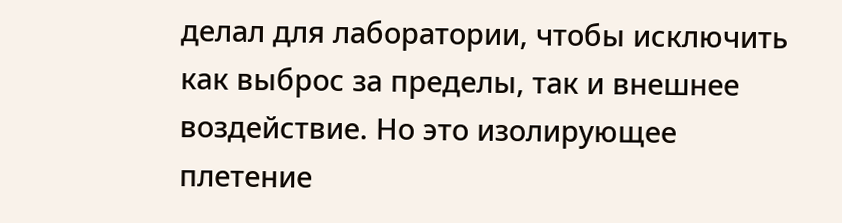делал для лаборатории, чтобы исключить как выброс за пределы, так и внешнее воздействие. Но это изолирующее плетение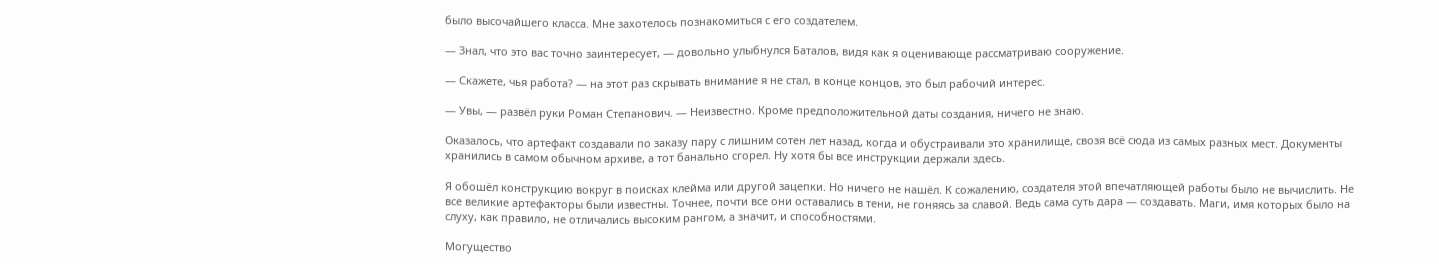было высочайшего класса. Мне захотелось познакомиться с его создателем.

— Знал, что это вас точно заинтересует, — довольно улыбнулся Баталов, видя как я оценивающе рассматриваю сооружение.

— Скажете, чья работа? — на этот раз скрывать внимание я не стал, в конце концов, это был рабочий интерес.

— Увы, — развёл руки Роман Степанович. — Неизвестно. Кроме предположительной даты создания, ничего не знаю.

Оказалось, что артефакт создавали по заказу пару с лишним сотен лет назад, когда и обустраивали это хранилище, свозя всё сюда из самых разных мест. Документы хранились в самом обычном архиве, а тот банально сгорел. Ну хотя бы все инструкции держали здесь.

Я обошёл конструкцию вокруг в поисках клейма или другой зацепки. Но ничего не нашёл. К сожалению, создателя этой впечатляющей работы было не вычислить. Не все великие артефакторы были известны. Точнее, почти все они оставались в тени, не гоняясь за славой. Ведь сама суть дара — создавать. Маги, имя которых было на слуху, как правило, не отличались высоким рангом, а значит, и способностями.

Могущество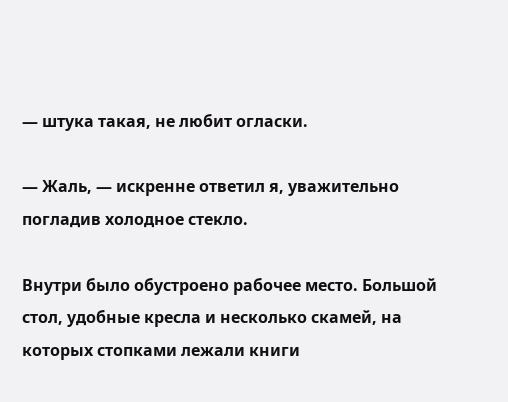— штука такая, не любит огласки.

— Жаль, — искренне ответил я, уважительно погладив холодное стекло.

Внутри было обустроено рабочее место. Большой стол, удобные кресла и несколько скамей, на которых стопками лежали книги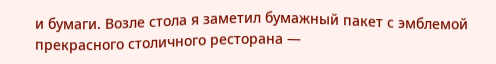и бумаги. Возле стола я заметил бумажный пакет с эмблемой прекрасного столичного ресторана —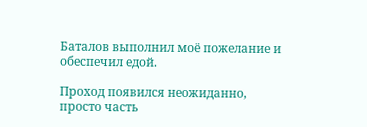Баталов выполнил моё пожелание и обеспечил едой.

Проход появился неожиданно, просто часть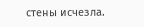стены исчезла.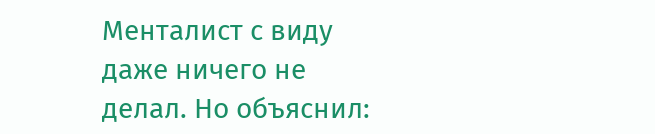Менталист с виду даже ничего не делал. Но объяснил: